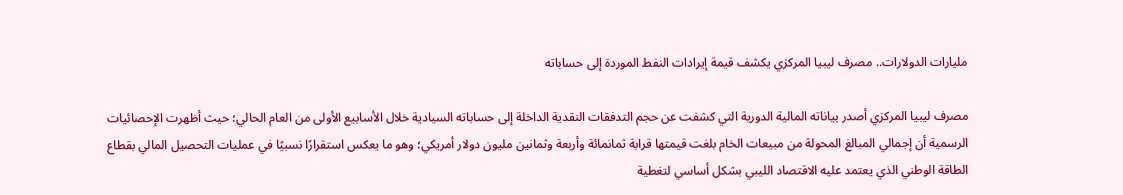مليارات الدولارات.. مصرف ليبيا المركزي يكشف قيمة إيرادات النفط الموردة إلى حساباته

مصرف ليبيا المركزي أصدر بياناته المالية الدورية التي كشفت عن حجم التدفقات النقدية الداخلة إلى حساباته السيادية خلال الأسابيع الأولى من العام الحالي؛ حيث أظهرت الإحصائيات الرسمية أن إجمالي المبالغ المحولة من مبيعات الخام بلغت قيمتها قرابة ثمانمائة وأربعة وثمانين مليون دولار أمريكي؛ وهو ما يعكس استقرارًا نسبيًا في عمليات التحصيل المالي بقطاع الطاقة الوطني الذي يعتمد عليه الاقتصاد الليبي بشكل أساسي لتغطية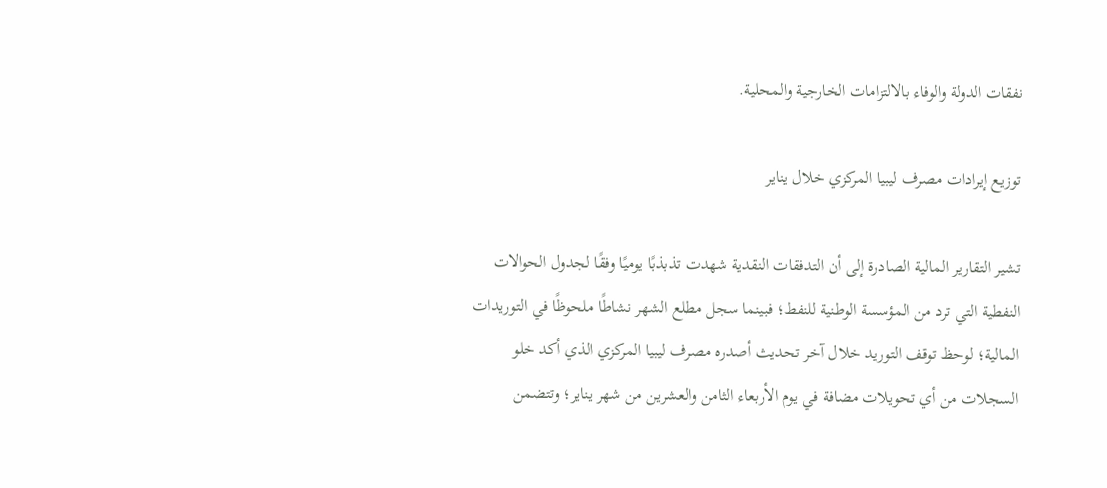نفقات الدولة والوفاء بالالتزامات الخارجية والمحلية.

توزيع إيرادات مصرف ليبيا المركزي خلال يناير

تشير التقارير المالية الصادرة إلى أن التدفقات النقدية شهدت تذبذبًا يوميًا وفقًا لجدول الحوالات النفطية التي ترد من المؤسسة الوطنية للنفط؛ فبينما سجل مطلع الشهر نشاطًا ملحوظًا في التوريدات المالية؛ لوحظ توقف التوريد خلال آخر تحديث أصدره مصرف ليبيا المركزي الذي أكد خلو السجلات من أي تحويلات مضافة في يوم الأربعاء الثامن والعشرين من شهر يناير؛ وتتضمن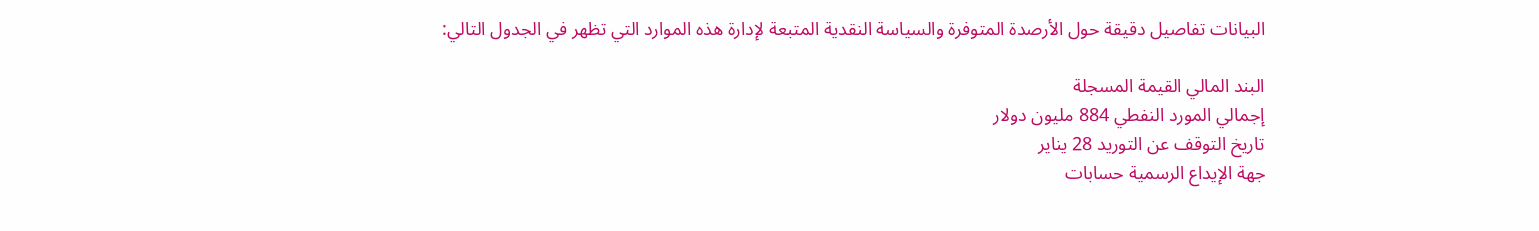البيانات تفاصيل دقيقة حول الأرصدة المتوفرة والسياسة النقدية المتبعة لإدارة هذه الموارد التي تظهر في الجدول التالي:

البند المالي القيمة المسجلة
إجمالي المورد النفطي 884 مليون دولار
تاريخ التوقف عن التوريد 28 يناير
جهة الإيداع الرسمية حسابات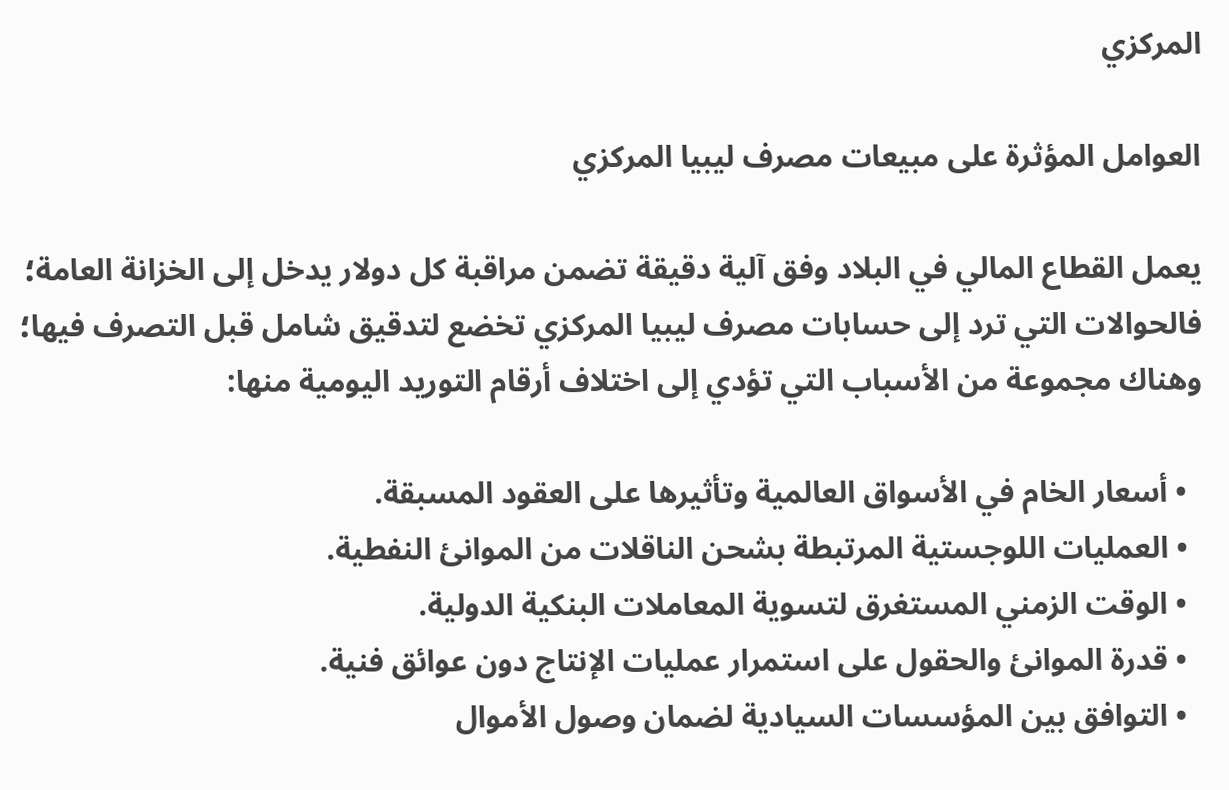المركزي

العوامل المؤثرة على مبيعات مصرف ليبيا المركزي

يعمل القطاع المالي في البلاد وفق آلية دقيقة تضمن مراقبة كل دولار يدخل إلى الخزانة العامة؛ فالحوالات التي ترد إلى حسابات مصرف ليبيا المركزي تخضع لتدقيق شامل قبل التصرف فيها؛ وهناك مجموعة من الأسباب التي تؤدي إلى اختلاف أرقام التوريد اليومية منها:

  • أسعار الخام في الأسواق العالمية وتأثيرها على العقود المسبقة.
  • العمليات اللوجستية المرتبطة بشحن الناقلات من الموانئ النفطية.
  • الوقت الزمني المستغرق لتسوية المعاملات البنكية الدولية.
  • قدرة الموانئ والحقول على استمرار عمليات الإنتاج دون عوائق فنية.
  • التوافق بين المؤسسات السيادية لضمان وصول الأموال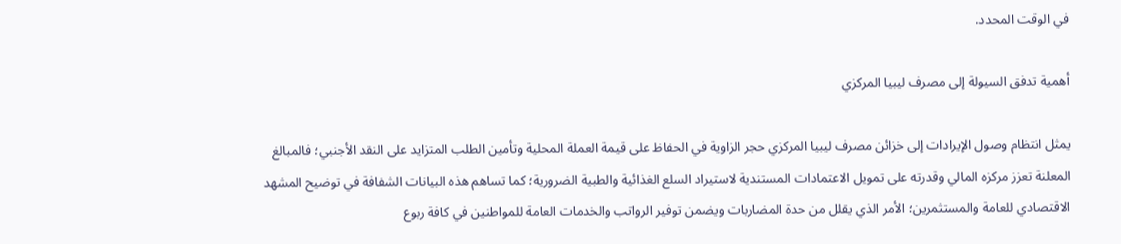في الوقت المحدد.

أهمية تدفق السيولة إلى مصرف ليبيا المركزي

يمثل انتظام وصول الإيرادات إلى خزائن مصرف ليبيا المركزي حجر الزاوية في الحفاظ على قيمة العملة المحلية وتأمين الطلب المتزايد على النقد الأجنبي؛ فالمبالغ المعلنة تعزز مركزه المالي وقدرته على تمويل الاعتمادات المستندية لاستيراد السلع الغذائية والطبية الضرورية؛ كما تساهم هذه البيانات الشفافة في توضيح المشهد الاقتصادي للعامة والمستثمرين؛ الأمر الذي يقلل من حدة المضاربات ويضمن توفير الرواتب والخدمات العامة للمواطنين في كافة ربوع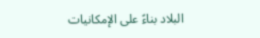البلاد بناءً على الإمكانيات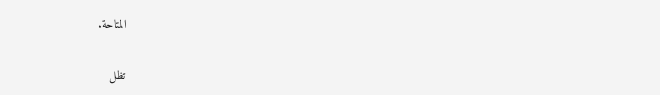المتاحة.

تظل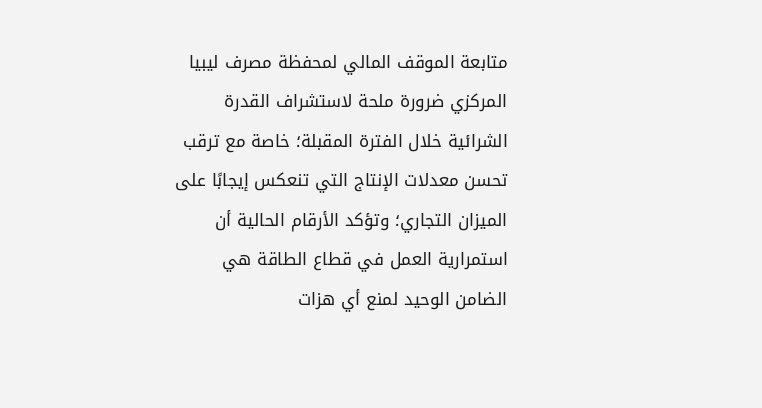متابعة الموقف المالي لمحفظة مصرف ليبيا المركزي ضرورة ملحة لاستشراف القدرة الشرائية خلال الفترة المقبلة؛ خاصة مع ترقب تحسن معدلات الإنتاج التي تنعكس إيجابًا على الميزان التجاري؛ وتؤكد الأرقام الحالية أن استمرارية العمل في قطاع الطاقة هي الضامن الوحيد لمنع أي هزات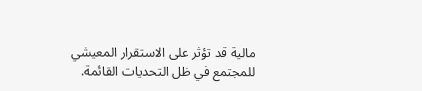مالية قد تؤثر على الاستقرار المعيشي للمجتمع في ظل التحديات القائمة.